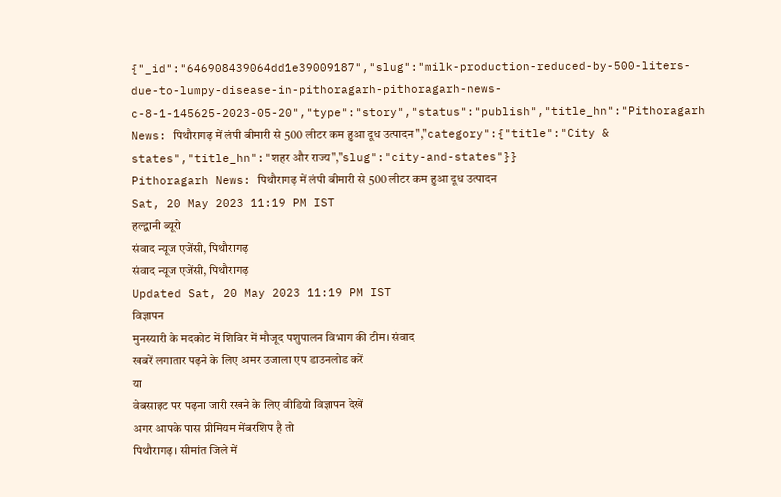{"_id":"646908439064dd1e39009187","slug":"milk-production-reduced-by-500-liters-due-to-lumpy-disease-in-pithoragarh-pithoragarh-news-c-8-1-145625-2023-05-20","type":"story","status":"publish","title_hn":"Pithoragarh News: पिथौरागढ़ में लंपी बीमारी से 500 लीटर कम हुआ दूध उत्पादन","category":{"title":"City & states","title_hn":"शहर और राज्य","slug":"city-and-states"}}
Pithoragarh News: पिथौरागढ़ में लंपी बीमारी से 500 लीटर कम हुआ दूध उत्पादन
Sat, 20 May 2023 11:19 PM IST
हल्द्वानी ब्यूरो
संवाद न्यूज एजेंसी, पिथौरागढ़
संवाद न्यूज एजेंसी, पिथौरागढ़
Updated Sat, 20 May 2023 11:19 PM IST
विज्ञापन
मुनस्यारी के मदकोट में शिविर में मौजूद पशुपालन विभाग की टीम। संवाद
खबरें लगातार पढ़ने के लिए अमर उजाला एप डाउनलोड करें
या
वेबसाइट पर पढ़ना जारी रखने के लिए वीडियो विज्ञापन देखें
अगर आपके पास प्रीमियम मेंबरशिप है तो
पिथौरागढ़। सीमांत जिले में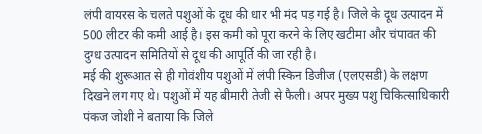लंपी वायरस के चलते पशुओं के दूध की धार भी मंद पड़ गई है। जिले के दूध उत्पादन में 500 लीटर की कमी आई है। इस कमी को पूरा करने के लिए खटीमा और चंपावत की दुग्ध उत्पादन समितियों से दूध की आपूर्ति की जा रही है।
मई की शुरूआत से ही गोवंशीय पशुओं में लंपी स्किन डिजीज (एलएसडी) के लक्षण दिखने लग गए थे। पशुओं में यह बीमारी तेजी से फैली। अपर मुख्य पशु चिकित्साधिकारी पंकज जोशी ने बताया कि जिले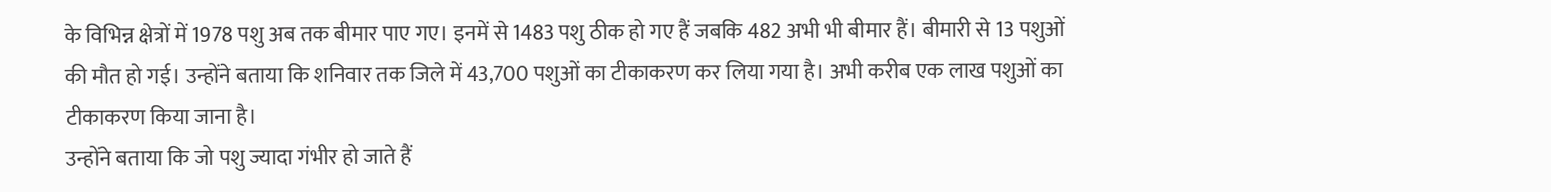के विभिन्न क्षेत्रों में 1978 पशु अब तक बीमार पाए गए। इनमें से 1483 पशु ठीक हो गए हैं जबकि 482 अभी भी बीमार हैं। बीमारी से 13 पशुओं की मौत हो गई। उन्होंने बताया कि शनिवार तक जिले में 43,700 पशुओं का टीकाकरण कर लिया गया है। अभी करीब एक लाख पशुओं का टीकाकरण किया जाना है।
उन्होंने बताया कि जो पशु ज्यादा गंभीर हो जाते हैं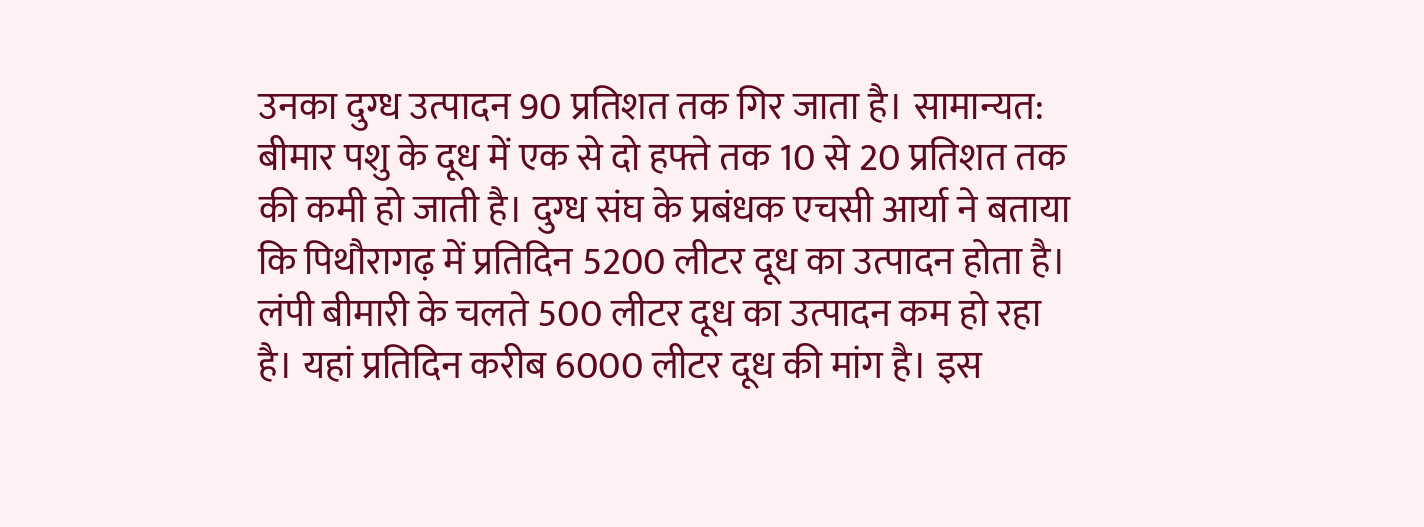उनका दुग्ध उत्पादन 90 प्रतिशत तक गिर जाता है। सामान्यत: बीमार पशु के दूध में एक से दो हफ्ते तक 10 से 20 प्रतिशत तक की कमी हो जाती है। दुग्ध संघ के प्रबंधक एचसी आर्या ने बताया कि पिथौरागढ़ में प्रतिदिन 5200 लीटर दूध का उत्पादन होता है। लंपी बीमारी के चलते 500 लीटर दूध का उत्पादन कम हो रहा है। यहां प्रतिदिन करीब 6000 लीटर दूध की मांग है। इस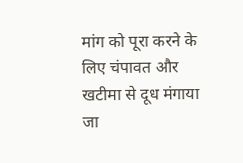मांग को पूरा करने के लिए चंपावत और खटीमा से दूध मंगाया जा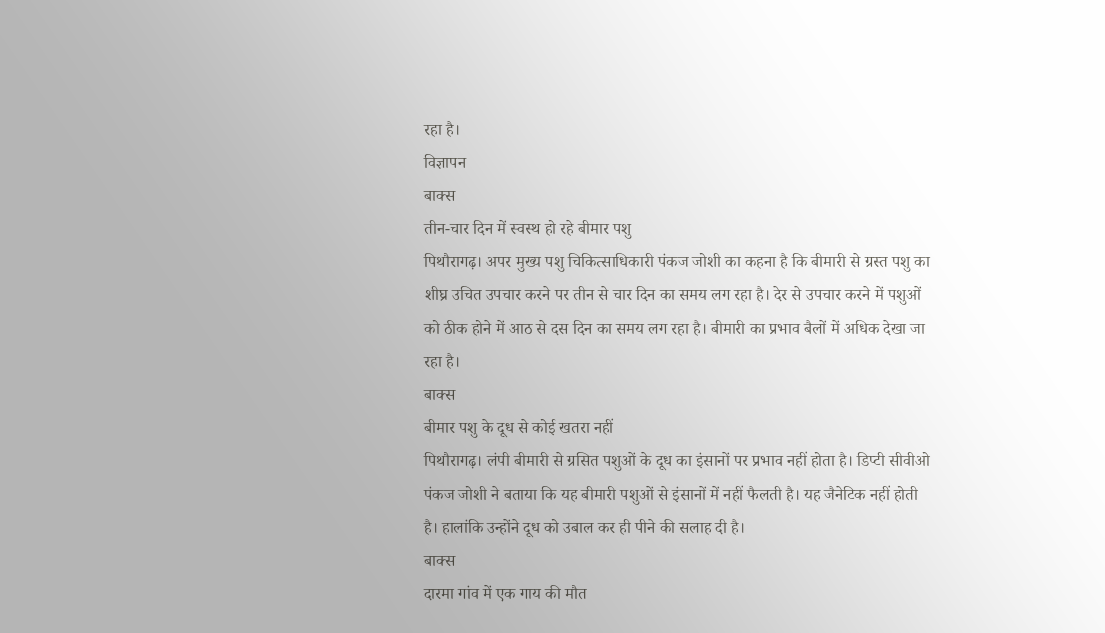रहा है।
विज्ञापन
बाक्स
तीन-चार दिन में स्वस्थ हो रहे बीमार पशु
पिथौरागढ़। अपर मुख्य पशु चिकित्साधिकारी पंकज जोशी का कहना है कि बीमारी से ग्रस्त पशु का शीघ्र उचित उपचार करने पर तीन से चार दिन का समय लग रहा है। देर से उपचार करने में पशुओं को ठीक होने में आठ से दस दिन का समय लग रहा है। बीमारी का प्रभाव बैलों में अधिक देखा जा रहा है।
बाक्स
बीमार पशु के दूध से कोई खतरा नहीं
पिथौरागढ़। लंपी बीमारी से ग्रसित पशुओं के दूध का इंसानों पर प्रभाव नहीं होता है। डिप्टी सीवीओ पंकज जोशी ने बताया कि यह बीमारी पशुओं से इंसानों में नहीं फैलती है। यह जैनेटिक नहीं होती है। हालांकि उन्होंने दूध को उबाल कर ही पीने की सलाह दी है।
बाक्स
दारमा गांव में एक गाय की मौत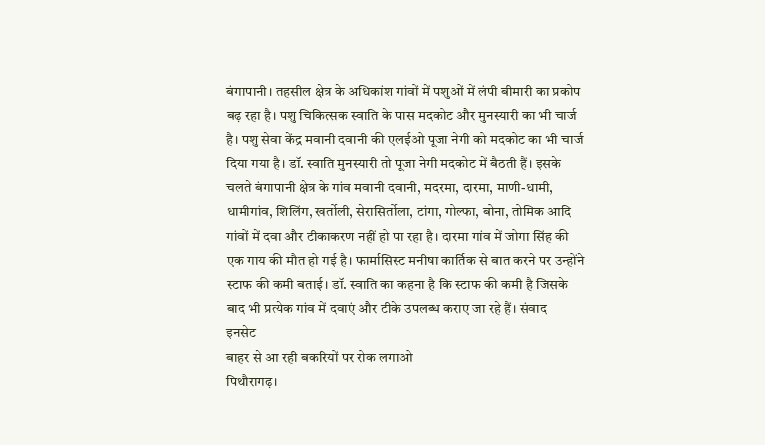बंगापानी। तहसील क्षेत्र के अधिकांश गांवों में पशुओं में लंपी बीमारी का प्रकोप बढ़ रहा है। पशु चिकित्सक स्वाति के पास मदकोट और मुनस्यारी का भी चार्ज है। पशु सेवा केंद्र मवानी दवानी की एलईओ पूजा नेगी को मदकोट का भी चार्ज दिया गया है। डॉ. स्वाति मुनस्यारी तो पूजा नेगी मदकोट में बैठती हैं। इसके चलते बंगापानी क्षेत्र के गांव मवानी दवानी, मदरमा, दारमा, माणी-धामी, धामीगांव, शिलिंग, खर्तोली, सेरासिर्तोला, टांगा, गोल्फा, बोना, तोमिक आदि गांवों में दवा और टीकाकरण नहीं हो पा रहा है। दारमा गांव में जोगा सिंह की एक गाय की मौत हो गई है। फार्मासिस्ट मनीषा कार्तिक से बात करने पर उन्होंने स्टाफ की कमी बताई। डॉ. स्वाति का कहना है कि स्टाफ की कमी है जिसके बाद भी प्रत्येक गांव में दवाएं और टीके उपलब्ध कराए जा रहे हैं। संवाद
इनसेट
बाहर से आ रही बकरियों पर रोक लगाओ
पिथौरागढ़।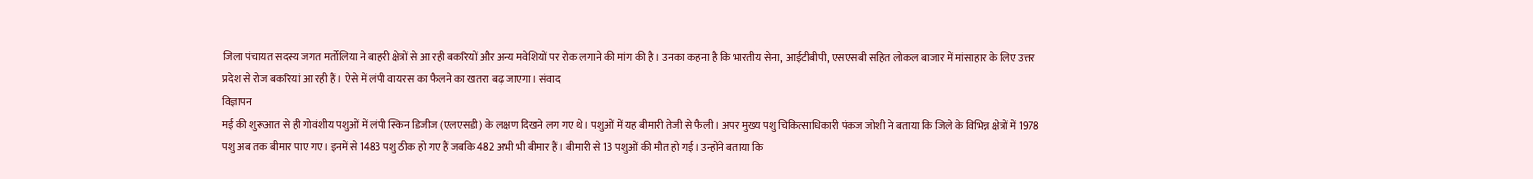जिला पंचायत सदस्य जगत मर्तोलिया ने बाहरी क्षेत्रों से आ रही बकरियों और अन्य मवेशियों पर रोक लगाने की मांग की है। उनका कहना है कि भारतीय सेना, आईटीबीपी, एसएसबी सहित लोकल बाजार में मांसाहार के लिए उत्तर प्रदेश से रोज बकरियां आ रही हैं। ऐसे में लंपी वायरस का फैलने का खतरा बढ़ जाएगा। संवाद
विज्ञापन
मई की शुरूआत से ही गोवंशीय पशुओं में लंपी स्किन डिजीज (एलएसडी) के लक्षण दिखने लग गए थे। पशुओं में यह बीमारी तेजी से फैली। अपर मुख्य पशु चिकित्साधिकारी पंकज जोशी ने बताया कि जिले के विभिन्न क्षेत्रों में 1978 पशु अब तक बीमार पाए गए। इनमें से 1483 पशु ठीक हो गए हैं जबकि 482 अभी भी बीमार हैं। बीमारी से 13 पशुओं की मौत हो गई। उन्होंने बताया कि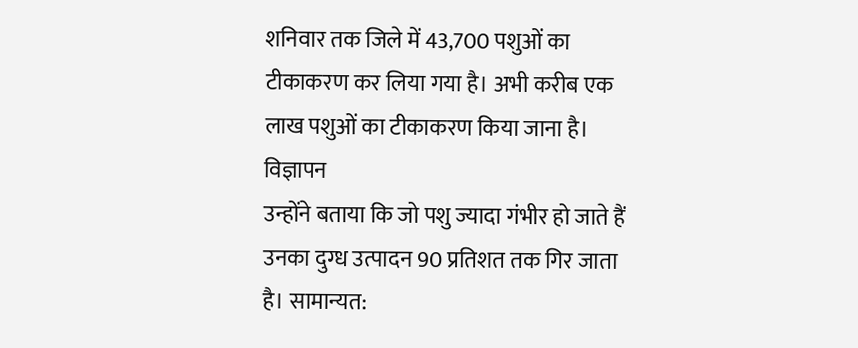शनिवार तक जिले में 43,700 पशुओं का टीकाकरण कर लिया गया है। अभी करीब एक लाख पशुओं का टीकाकरण किया जाना है।
विज्ञापन
उन्होंने बताया कि जो पशु ज्यादा गंभीर हो जाते हैं उनका दुग्ध उत्पादन 90 प्रतिशत तक गिर जाता है। सामान्यत: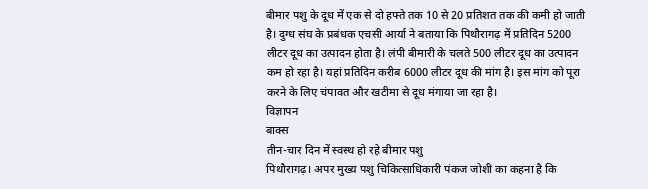बीमार पशु के दूध में एक से दो हफ्ते तक 10 से 20 प्रतिशत तक की कमी हो जाती है। दुग्ध संघ के प्रबंधक एचसी आर्या ने बताया कि पिथौरागढ़ में प्रतिदिन 5200 लीटर दूध का उत्पादन होता है। लंपी बीमारी के चलते 500 लीटर दूध का उत्पादन कम हो रहा है। यहां प्रतिदिन करीब 6000 लीटर दूध की मांग है। इस मांग को पूरा करने के लिए चंपावत और खटीमा से दूध मंगाया जा रहा है।
विज्ञापन
बाक्स
तीन-चार दिन में स्वस्थ हो रहे बीमार पशु
पिथौरागढ़। अपर मुख्य पशु चिकित्साधिकारी पंकज जोशी का कहना है कि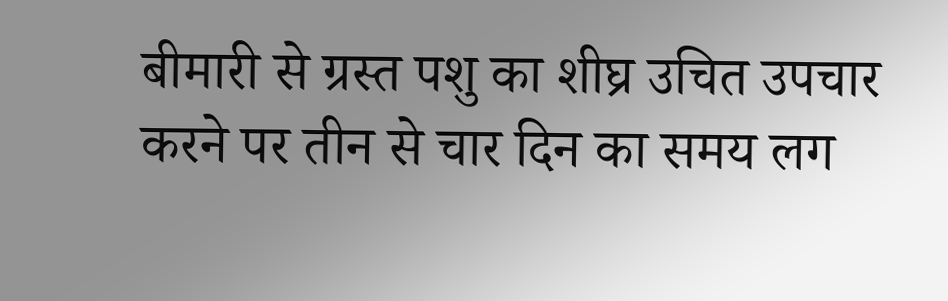बीमारी से ग्रस्त पशु का शीघ्र उचित उपचार करने पर तीन से चार दिन का समय लग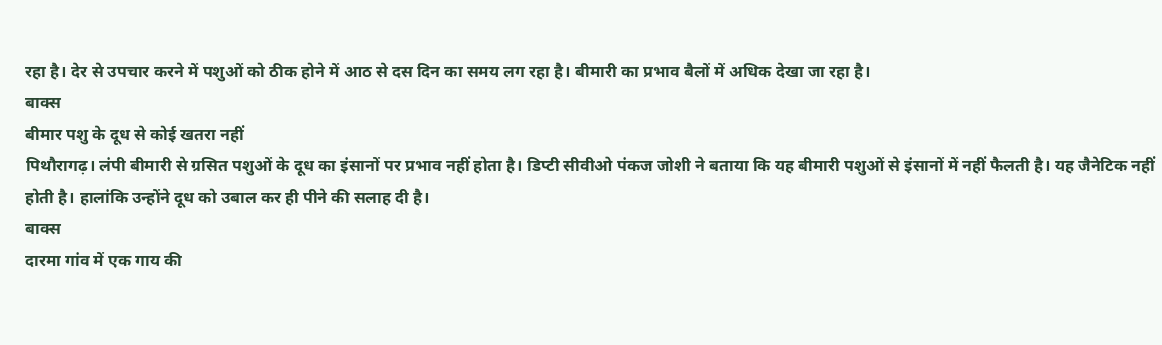रहा है। देर से उपचार करने में पशुओं को ठीक होने में आठ से दस दिन का समय लग रहा है। बीमारी का प्रभाव बैलों में अधिक देखा जा रहा है।
बाक्स
बीमार पशु के दूध से कोई खतरा नहीं
पिथौरागढ़। लंपी बीमारी से ग्रसित पशुओं के दूध का इंसानों पर प्रभाव नहीं होता है। डिप्टी सीवीओ पंकज जोशी ने बताया कि यह बीमारी पशुओं से इंसानों में नहीं फैलती है। यह जैनेटिक नहीं होती है। हालांकि उन्होंने दूध को उबाल कर ही पीने की सलाह दी है।
बाक्स
दारमा गांव में एक गाय की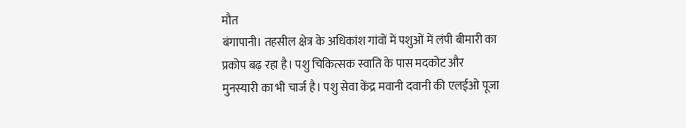मौत
बंगापानी। तहसील क्षेत्र के अधिकांश गांवों में पशुओं में लंपी बीमारी का प्रकोप बढ़ रहा है। पशु चिकित्सक स्वाति के पास मदकोट और मुनस्यारी का भी चार्ज है। पशु सेवा केंद्र मवानी दवानी की एलईओ पूजा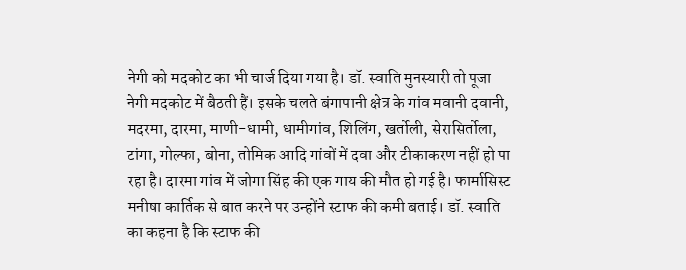नेगी को मदकोट का भी चार्ज दिया गया है। डॉ. स्वाति मुनस्यारी तो पूजा नेगी मदकोट में बैठती हैं। इसके चलते बंगापानी क्षेत्र के गांव मवानी दवानी, मदरमा, दारमा, माणी-धामी, धामीगांव, शिलिंग, खर्तोली, सेरासिर्तोला, टांगा, गोल्फा, बोना, तोमिक आदि गांवों में दवा और टीकाकरण नहीं हो पा रहा है। दारमा गांव में जोगा सिंह की एक गाय की मौत हो गई है। फार्मासिस्ट मनीषा कार्तिक से बात करने पर उन्होंने स्टाफ की कमी बताई। डॉ. स्वाति का कहना है कि स्टाफ की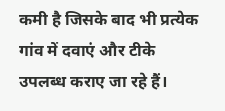कमी है जिसके बाद भी प्रत्येक गांव में दवाएं और टीके उपलब्ध कराए जा रहे हैं।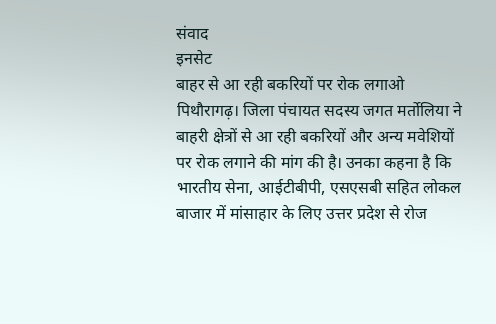संवाद
इनसेट
बाहर से आ रही बकरियों पर रोक लगाओ
पिथौरागढ़। जिला पंचायत सदस्य जगत मर्तोलिया ने बाहरी क्षेत्रों से आ रही बकरियों और अन्य मवेशियों पर रोक लगाने की मांग की है। उनका कहना है कि भारतीय सेना, आईटीबीपी, एसएसबी सहित लोकल बाजार में मांसाहार के लिए उत्तर प्रदेश से रोज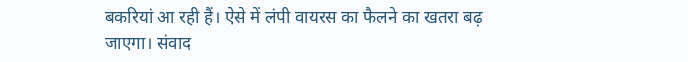बकरियां आ रही हैं। ऐसे में लंपी वायरस का फैलने का खतरा बढ़ जाएगा। संवाद